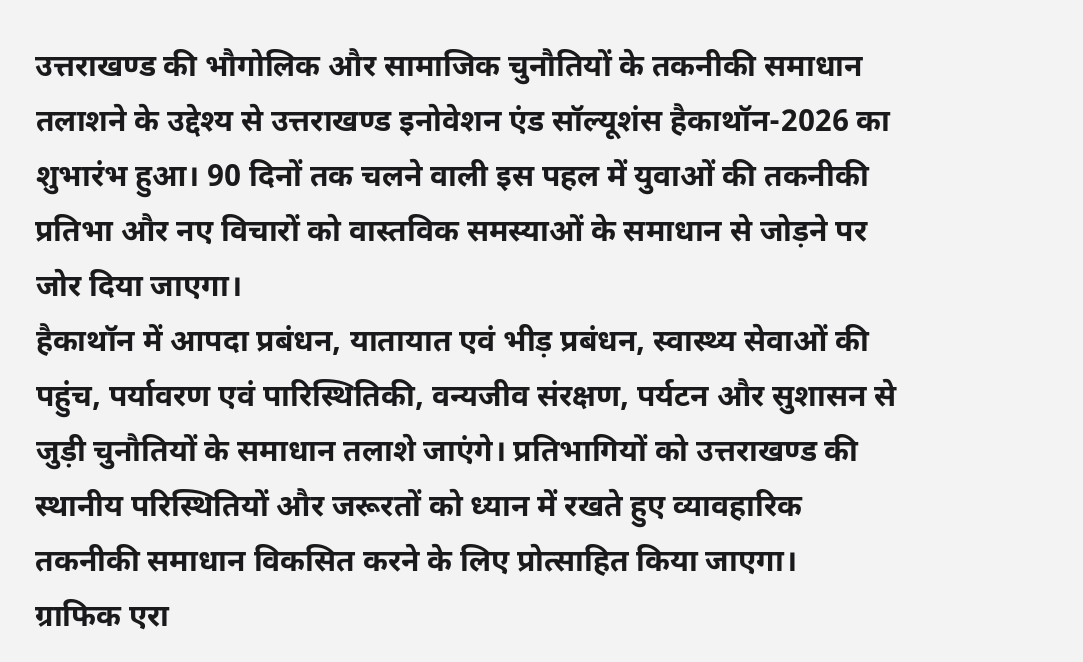उत्तराखण्ड की भौगोलिक और सामाजिक चुनौतियों के तकनीकी समाधान तलाशने के उद्देश्य से उत्तराखण्ड इनोवेशन एंड सॉल्यूशंस हैकाथॉन-2026 का शुभारंभ हुआ। 90 दिनों तक चलने वाली इस पहल में युवाओं की तकनीकी प्रतिभा और नए विचारों को वास्तविक समस्याओं के समाधान से जोड़ने पर जोर दिया जाएगा।
हैकाथॉन में आपदा प्रबंधन, यातायात एवं भीड़ प्रबंधन, स्वास्थ्य सेवाओं की पहुंच, पर्यावरण एवं पारिस्थितिकी, वन्यजीव संरक्षण, पर्यटन और सुशासन से जुड़ी चुनौतियों के समाधान तलाशे जाएंगे। प्रतिभागियों को उत्तराखण्ड की स्थानीय परिस्थितियों और जरूरतों को ध्यान में रखते हुए व्यावहारिक तकनीकी समाधान विकसित करने के लिए प्रोत्साहित किया जाएगा।
ग्राफिक एरा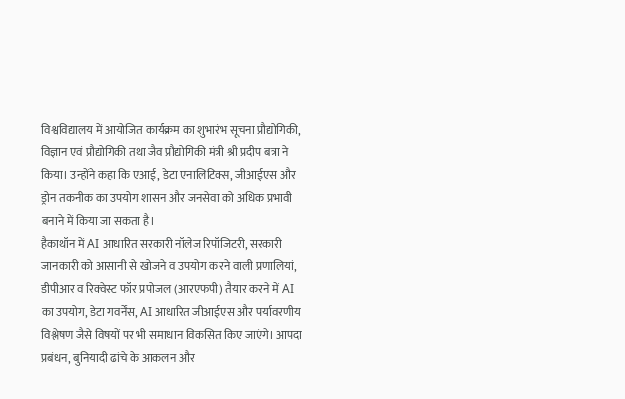विश्वविद्यालय में आयोजित कार्यक्रम का शुभारंभ सूचना प्रौद्योगिकी, विज्ञान एवं प्रौद्योगिकी तथा जैव प्रौद्योगिकी मंत्री श्री प्रदीप बत्रा ने किया। उन्होंने कहा कि एआई, डेटा एनालिटिक्स, जीआईएस और ड्रोन तकनीक का उपयोग शासन और जनसेवा को अधिक प्रभावी बनाने में किया जा सकता है।
हैकाथॉन में AI आधारित सरकारी नॉलेज रिपॉजिटरी, सरकारी जानकारी को आसानी से खोजने व उपयोग करने वाली प्रणालियां, डीपीआर व रिक्वेस्ट फॉर प्रपोजल (आरएफपी) तैयार करने में AI का उपयोग, डेटा गवर्नेंस, AI आधारित जीआईएस और पर्यावरणीय विश्लेषण जैसे विषयों पर भी समाधान विकसित किए जाएंगे। आपदा प्रबंधन, बुनियादी ढांचे के आकलन और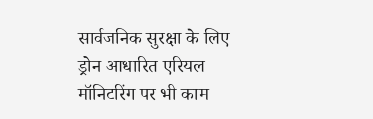सार्वजनिक सुरक्षा के लिए ड्रोन आधारित एरियल मॉनिटरिंग पर भी काम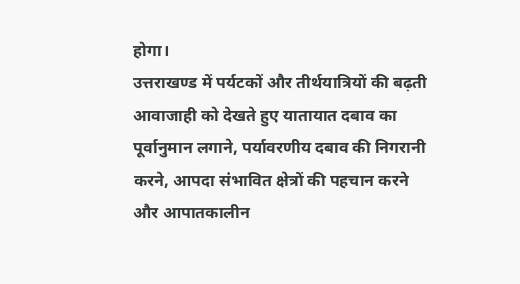होगा।
उत्तराखण्ड में पर्यटकों और तीर्थयात्रियों की बढ़ती आवाजाही को देखते हुए यातायात दबाव का पूर्वानुमान लगाने, पर्यावरणीय दबाव की निगरानी करने, आपदा संभावित क्षेत्रों की पहचान करने और आपातकालीन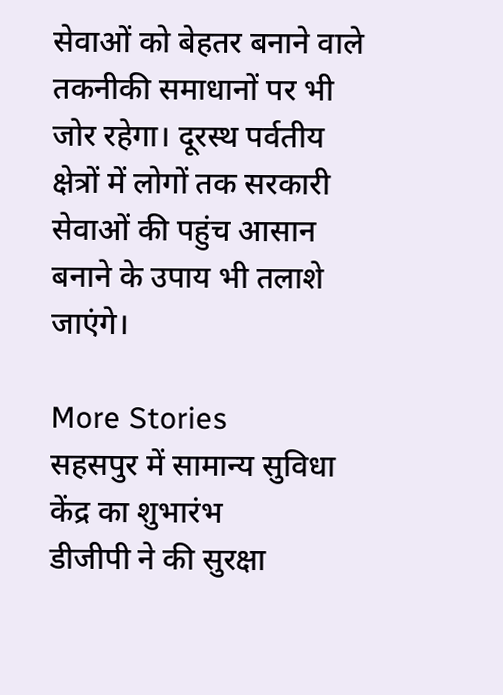सेवाओं को बेहतर बनाने वाले तकनीकी समाधानों पर भी जोर रहेगा। दूरस्थ पर्वतीय क्षेत्रों में लोगों तक सरकारी सेवाओं की पहुंच आसान बनाने के उपाय भी तलाशे जाएंगे।

More Stories
सहसपुर में सामान्य सुविधा केंद्र का शुभारंभ
डीजीपी ने की सुरक्षा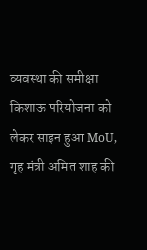व्यवस्था की समीक्षा
किशाऊ परियोजना को लेकर साइन हुआ MoU, गृह मंत्री अमित शाह की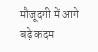मौजूदगी में आगे बढ़े कदम